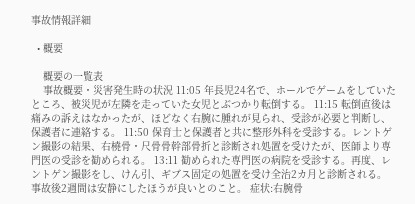事故情報詳細

  • 概要

    概要の一覧表
    事故概要・災害発生時の状況 11:05 年長児24名で、ホールでゲームをしていたところ、被災児が左隣を走っていた女児とぶつかり転倒する。 11:15 転倒直後は痛みの訴えはなかったが、ほどなく右腕に腫れが見られ、受診が必要と判断し、保護者に連絡する。 11:50 保育士と保護者と共に整形外科を受診する。レントゲン撮影の結果、右橈骨・尺骨骨幹部骨折と診断され処置を受けたが、医師より専門医の受診を勧められる。 13:11 勧められた専門医の病院を受診する。再度、レントゲン撮影をし、けん引、ギブス固定の処置を受け全治2カ月と診断される。事故後2週間は安静にしたほうが良いとのこと。 症状:右腕骨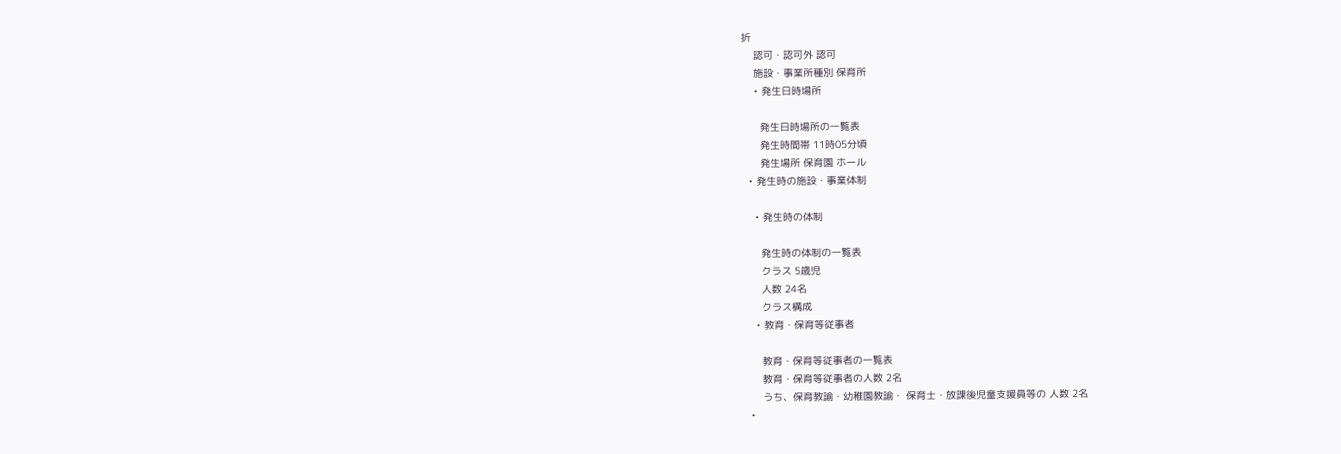折
    認可・認可外 認可
    施設・事業所種別 保育所
    • 発生日時場所

      発生日時場所の一覧表
      発生時間帯 11時05分頃
      発生場所 保育園 ホール
  • 発生時の施設・事業体制

    • 発生時の体制

      発生時の体制の一覧表
      クラス 5歳児
      人数 24名
      クラス構成
    • 教育・保育等従事者

      教育・保育等従事者の一覧表
      教育・保育等従事者の人数 2名
      うち、保育教諭・幼稚園教諭・ 保育士・放課後児童支援員等の 人数 2名
  •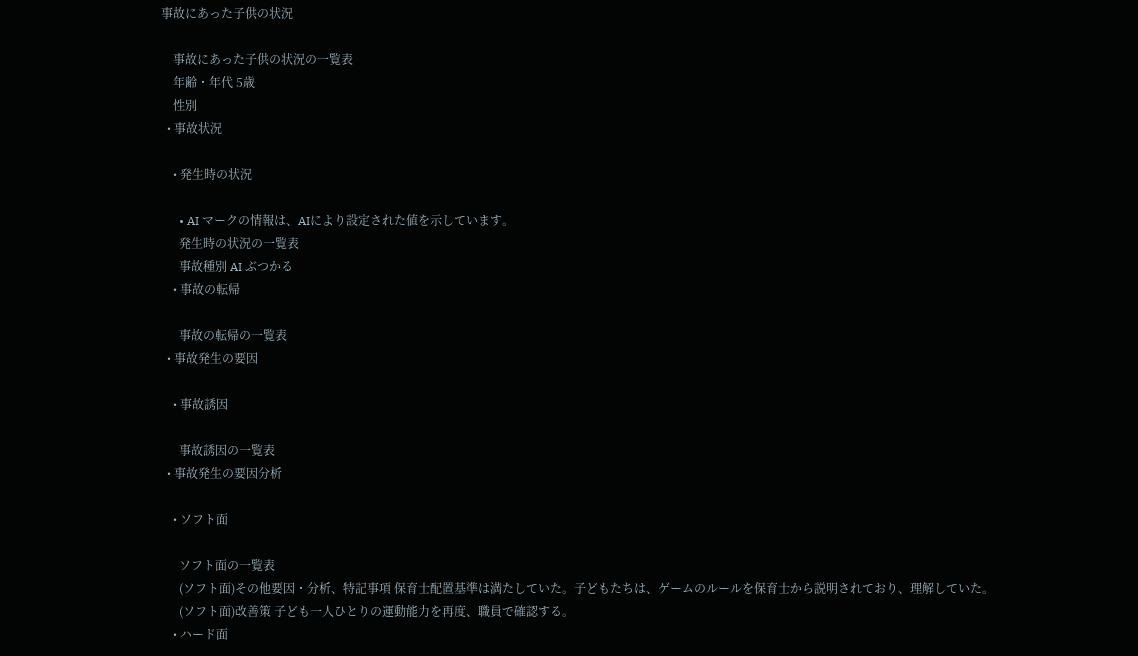事故にあった子供の状況

    事故にあった子供の状況の一覧表
    年齢・年代 5歳
    性別
  • 事故状況

    • 発生時の状況

      • AI マークの情報は、AIにより設定された値を示しています。
      発生時の状況の一覧表
      事故種別 AI ぶつかる
    • 事故の転帰

      事故の転帰の一覧表
  • 事故発生の要因

    • 事故誘因

      事故誘因の一覧表
  • 事故発生の要因分析

    • ソフト面

      ソフト面の一覧表
      (ソフト面)その他要因・分析、特記事項 保育士配置基準は満たしていた。子どもたちは、ゲームのルールを保育士から説明されており、理解していた。
      (ソフト面)改善策 子ども一人ひとりの運動能力を再度、職員で確認する。
    • ハード面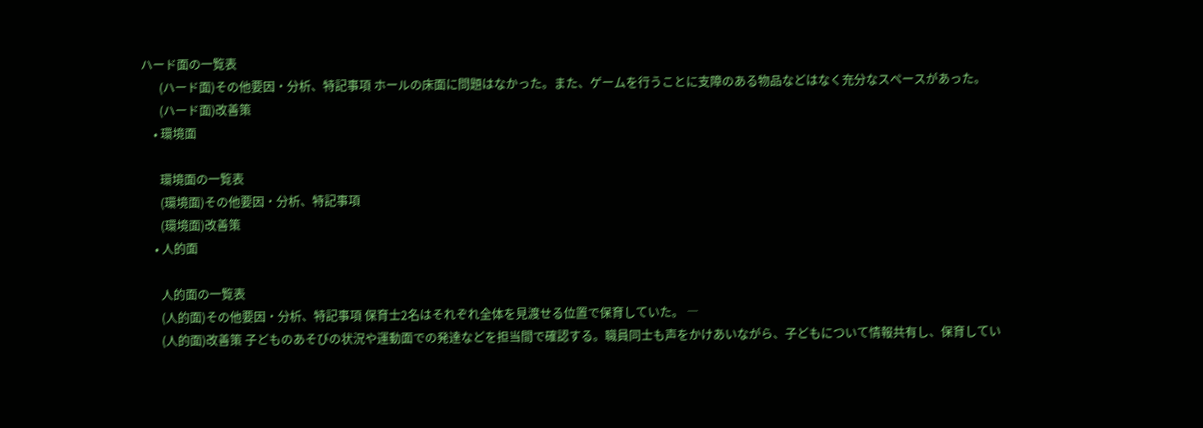ハード面の一覧表
      (ハード面)その他要因・分析、特記事項 ホールの床面に問題はなかった。また、ゲームを行うことに支障のある物品などはなく充分なスペースがあった。
      (ハード面)改善策
    • 環境面

      環境面の一覧表
      (環境面)その他要因・分析、特記事項
      (環境面)改善策
    • 人的面

      人的面の一覧表
      (人的面)その他要因・分析、特記事項 保育士2名はそれぞれ全体を見渡せる位置で保育していた。 ―
      (人的面)改善策 子どものあそびの状況や運動面での発達などを担当間で確認する。職員同士も声をかけあいながら、子どもについて情報共有し、保育してい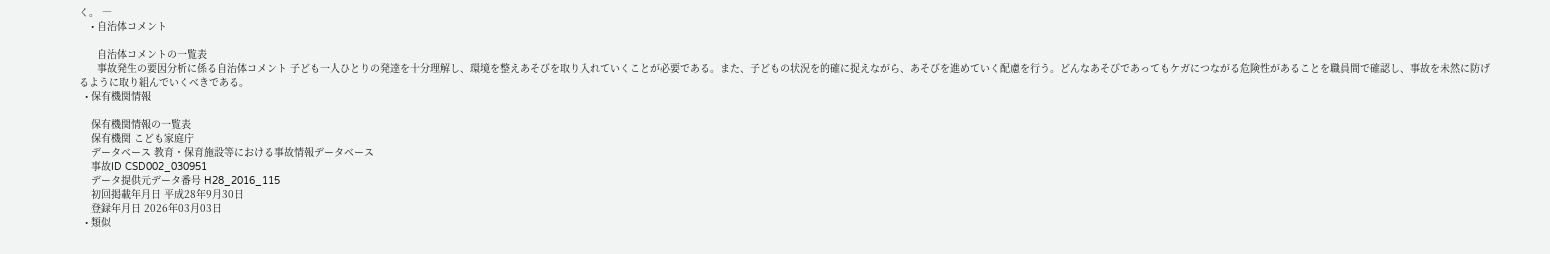く。 ―
    • 自治体コメント

      自治体コメントの一覧表
      事故発生の要因分析に係る自治体コメント 子ども一人ひとりの発達を十分理解し、環境を整えあそびを取り入れていくことが必要である。また、子どもの状況を的確に捉えながら、あそびを進めていく配慮を行う。どんなあそびであってもケガにつながる危険性があることを職員間で確認し、事故を未然に防げるように取り組んでいくべきである。
  • 保有機関情報

    保有機関情報の一覧表
    保有機関 こども家庭庁
    データベース 教育・保育施設等における事故情報データベース
    事故ID CSD002_030951
    データ提供元データ番号 H28_2016_115
    初回掲載年月日 平成28年9月30日
    登録年月日 2026年03月03日
  • 類似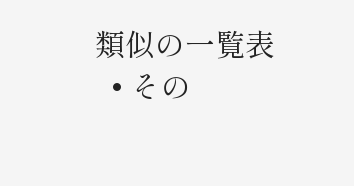類似の一覧表
  • その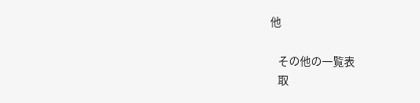他

    その他の一覧表
    取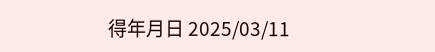得年月日 2025/03/11